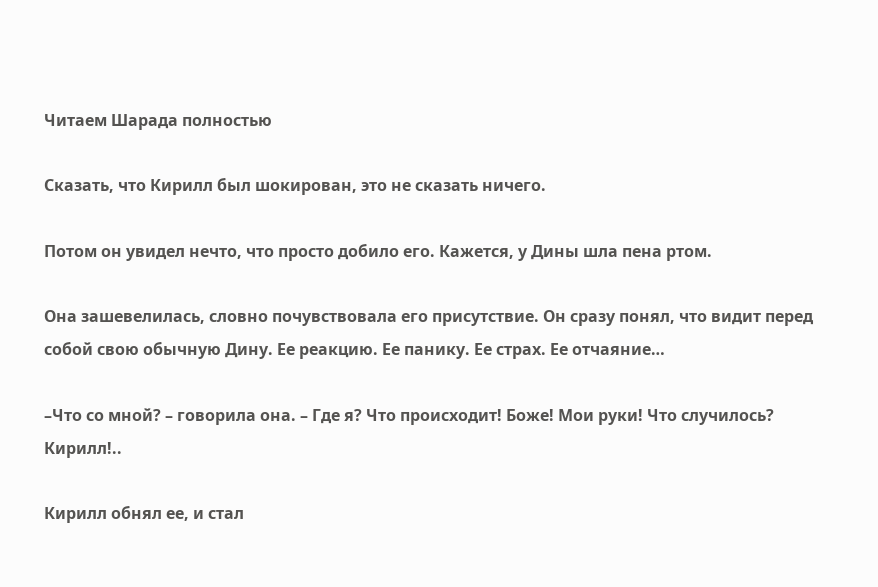Читаем Шарада полностью

Сказать, что Кирилл был шокирован, это не сказать ничего.

Потом он увидел нечто, что просто добило его. Кажется, у Дины шла пена ртом.

Она зашевелилась, словно почувствовала его присутствие. Он сразу понял, что видит перед собой свою обычную Дину. Ее реакцию. Ее панику. Ее страх. Ее отчаяние…

–Что со мной? – говорила она. – Где я? Что происходит! Боже! Мои руки! Что случилось? Кирилл!..

Кирилл обнял ее, и стал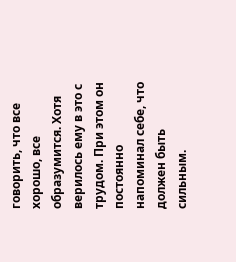говорить, что все хорошо, все образумится. Хотя верилось ему в это с трудом. При этом он постоянно напоминал себе, что должен быть сильным.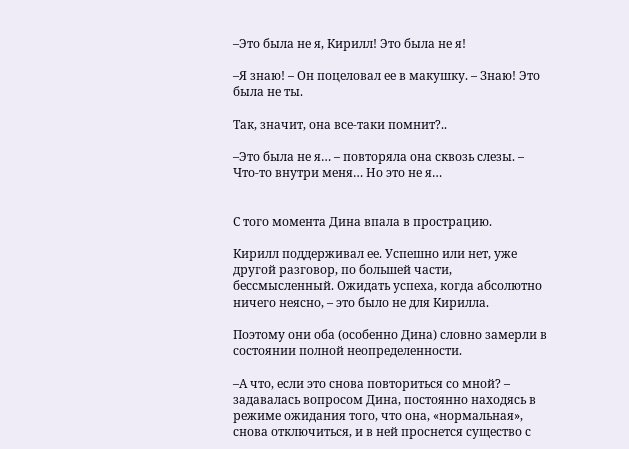–Это была не я, Кирилл! Это была не я!

–Я знаю! – Он поцеловал ее в макушку. – Знаю! Это была не ты.

Так, значит, она все-таки помнит?..

–Это была не я… – повторяла она сквозь слезы. – Что-то внутри меня… Но это не я…


С того момента Дина впала в прострацию.

Кирилл поддерживал ее. Успешно или нет, уже другой разговор, по большей части, бессмысленный. Ожидать успеха, когда абсолютно ничего неясно, – это было не для Кирилла.

Поэтому они оба (особенно Дина) словно замерли в состоянии полной неопределенности.

–А что, если это снова повториться со мной? – задавалась вопросом Дина, постоянно находясь в режиме ожидания того, что она, «нормальная», снова отключиться, и в ней проснется существо с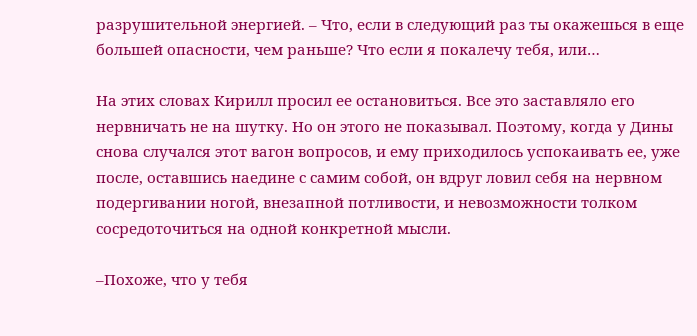разрушительной энергией. – Что, если в следующий раз ты окажешься в еще большей опасности, чем раньше? Что если я покалечу тебя, или…

На этих словах Кирилл просил ее остановиться. Все это заставляло его нервничать не на шутку. Но он этого не показывал. Поэтому, когда у Дины снова случался этот вагон вопросов, и ему приходилось успокаивать ее, уже после, оставшись наедине с самим собой, он вдруг ловил себя на нервном подергивании ногой, внезапной потливости, и невозможности толком сосредоточиться на одной конкретной мысли.

–Похоже, что у тебя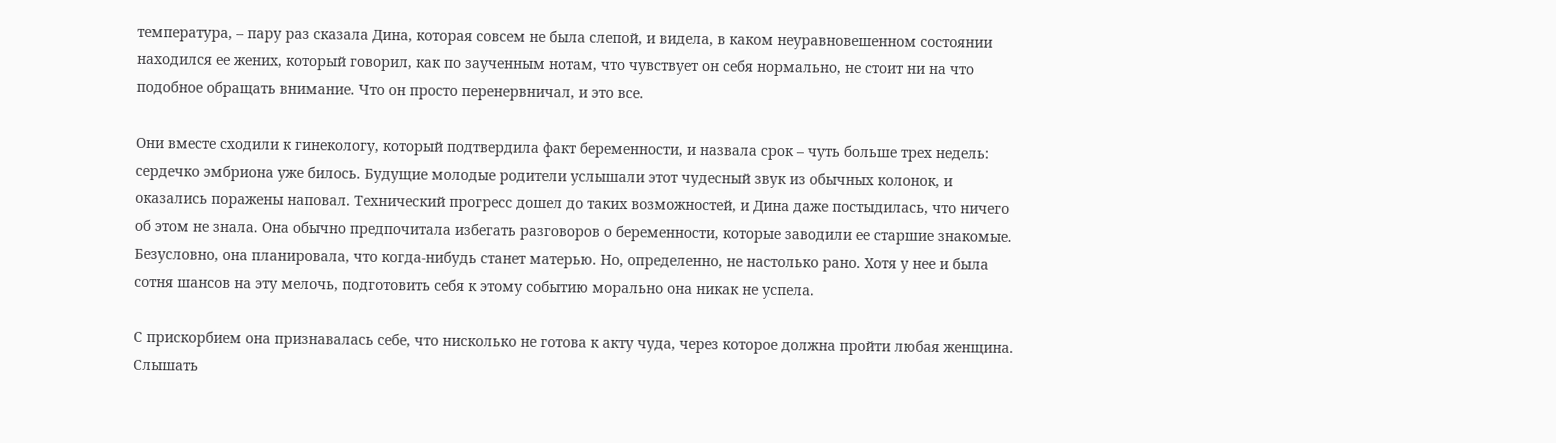температура, – пару раз сказала Дина, которая совсем не была слепой, и видела, в каком неуравновешенном состоянии находился ее жених, который говорил, как по заученным нотам, что чувствует он себя нормально, не стоит ни на что подобное обращать внимание. Что он просто перенервничал, и это все.

Они вместе сходили к гинекологу, который подтвердила факт беременности, и назвала срок – чуть больше трех недель: сердечко эмбриона уже билось. Будущие молодые родители услышали этот чудесный звук из обычных колонок, и оказались поражены наповал. Технический прогресс дошел до таких возможностей, и Дина даже постыдилась, что ничего об этом не знала. Она обычно предпочитала избегать разговоров о беременности, которые заводили ее старшие знакомые. Безусловно, она планировала, что когда-нибудь станет матерью. Но, определенно, не настолько рано. Хотя у нее и была сотня шансов на эту мелочь, подготовить себя к этому событию морально она никак не успела.

С прискорбием она признавалась себе, что нисколько не готова к акту чуда, через которое должна пройти любая женщина. Слышать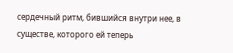сердечный ритм, бившийся внутри нее, в существе, которого ей теперь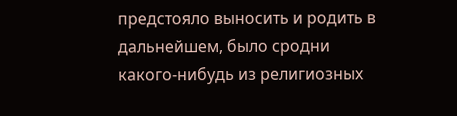предстояло выносить и родить в дальнейшем, было сродни какого-нибудь из религиозных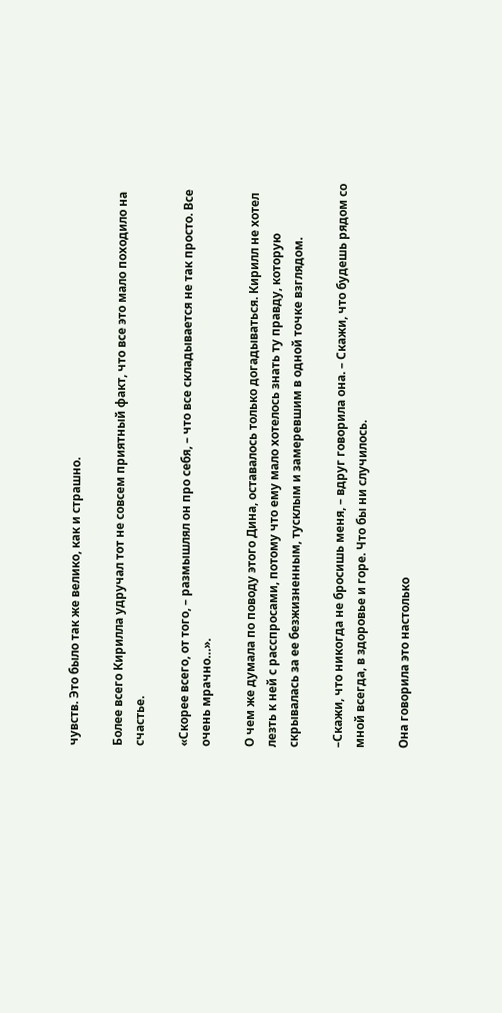чувств. Это было так же велико, как и страшно.

Более всего Кирилла удручал тот не совсем приятный факт, что все это мало походило на счастье.

«Скорее всего, от того, – размышлял он про себя, – что все складывается не так просто. Все очень мрачно…».

О чем же думала по поводу этого Дина, оставалось только догадываться. Кирилл не хотел лезть к ней с расспросами, потому что ему мало хотелось знать ту правду, которую скрывалась за ее безжизненным, тусклым и замеревшим в одной точке взглядом.

–Скажи, что никогда не бросишь меня, – вдруг говорила она. – Скажи, что будешь рядом со мной всегда, в здоровье и горе. Что бы ни случилось.

Она говорила это настолько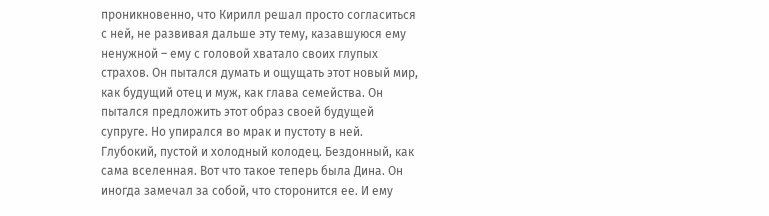проникновенно, что Кирилл решал просто согласиться с ней, не развивая дальше эту тему, казавшуюся ему ненужной – ему с головой хватало своих глупых страхов. Он пытался думать и ощущать этот новый мир, как будущий отец и муж, как глава семейства. Он пытался предложить этот образ своей будущей супруге. Но упирался во мрак и пустоту в ней. Глубокий, пустой и холодный колодец. Бездонный, как сама вселенная. Вот что такое теперь была Дина. Он иногда замечал за собой, что сторонится ее. И ему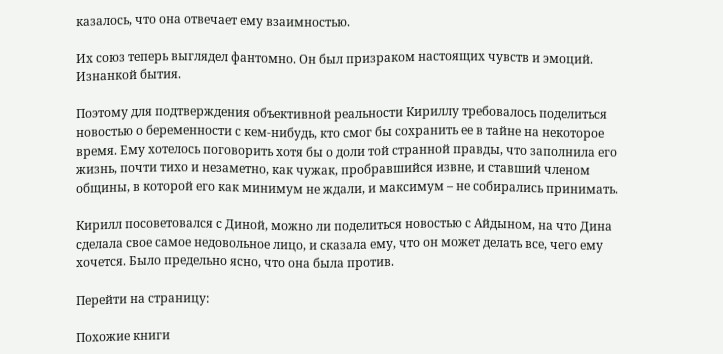казалось, что она отвечает ему взаимностью.

Их союз теперь выглядел фантомно. Он был призраком настоящих чувств и эмоций. Изнанкой бытия.

Поэтому для подтверждения объективной реальности Кириллу требовалось поделиться новостью о беременности с кем-нибудь, кто смог бы сохранить ее в тайне на некоторое время. Ему хотелось поговорить хотя бы о доли той странной правды, что заполнила его жизнь, почти тихо и незаметно, как чужак, пробравшийся извне, и ставший членом общины, в которой его как минимум не ждали, и максимум – не собирались принимать.

Кирилл посоветовался с Диной, можно ли поделиться новостью с Айдыном, на что Дина сделала свое самое недовольное лицо, и сказала ему, что он может делать все, чего ему хочется. Было предельно ясно, что она была против.

Перейти на страницу:

Похожие книги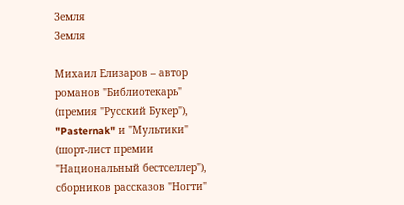Земля
Земля

Михаил Елизаров – автор романов "Библиотекарь" (премия "Русский Букер"), "Pasternak" и "Мультики" (шорт-лист премии "Национальный бестселлер"), сборников рассказов "Ногти"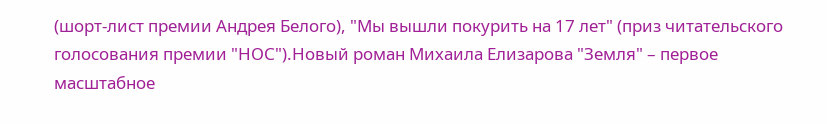(шорт-лист премии Андрея Белого), "Мы вышли покурить на 17 лет" (приз читательского голосования премии "НОС").Новый роман Михаила Елизарова "Земля" – первое масштабное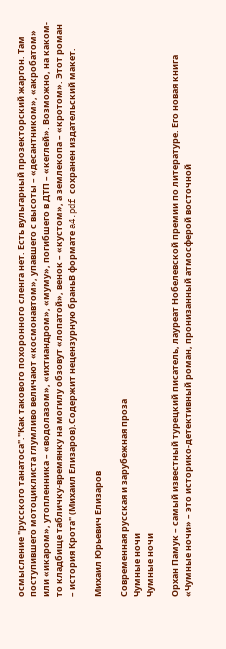осмысление "русского танатоса"."Как такового похоронного сленга нет. Есть вульгарный прозекторский жаргон. Там поступившего мотоциклиста глумливо величают «космонавтом», упавшего с высоты – «десантником», «акробатом» или «икаром», утопленника – «водолазом», «ихтиандром», «муму», погибшего в ДТП – «кеглей». Возможно, на каком-то кладбище табличку-времянку на могилу обзовут «лопатой», венок – «кустом», а землекопа – «кротом». Этот роман – история Крота" (Михаил Елизаров).Содержит нецензурную браньВ формате a4.pdf сохранен издательский макет.

Михаил Юрьевич Елизаров

Современная русская и зарубежная проза
Чумные ночи
Чумные ночи

Орхан Памук – самый известный турецкий писатель, лауреат Нобелевской премии по литературе. Его новая книга «Чумные ночи» – это историко-детективный роман, пронизанный атмосферой восточной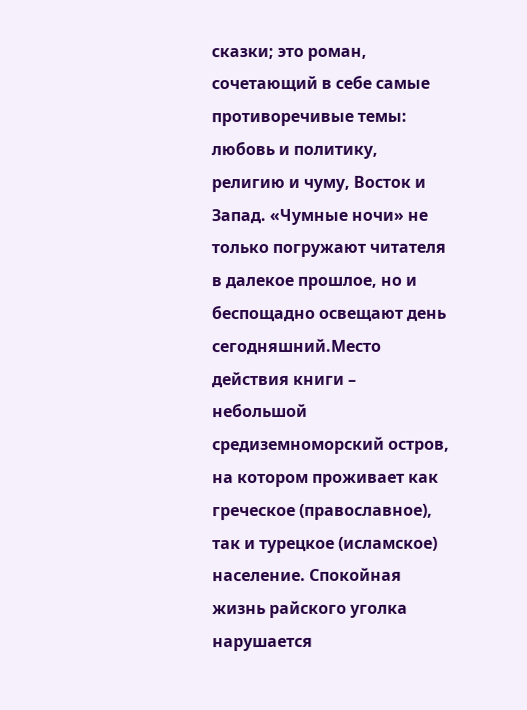сказки; это роман, сочетающий в себе самые противоречивые темы: любовь и политику, религию и чуму, Восток и Запад. «Чумные ночи» не только погружают читателя в далекое прошлое, но и беспощадно освещают день сегодняшний.Место действия книги – небольшой средиземноморский остров, на котором проживает как греческое (православное), так и турецкое (исламское) население. Спокойная жизнь райского уголка нарушается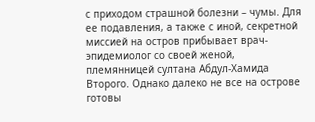с приходом страшной болезни – чумы. Для ее подавления, а также с иной, секретной миссией на остров прибывает врач-эпидемиолог со своей женой, племянницей султана Абдул-Хамида Второго. Однако далеко не все на острове готовы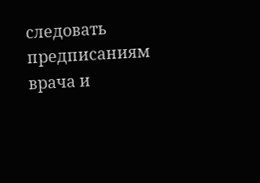следовать предписаниям врача и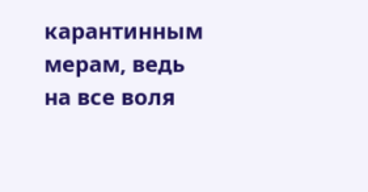карантинным мерам, ведь на все воля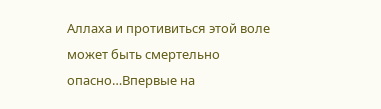Аллаха и противиться этой воле может быть смертельно опасно…Впервые на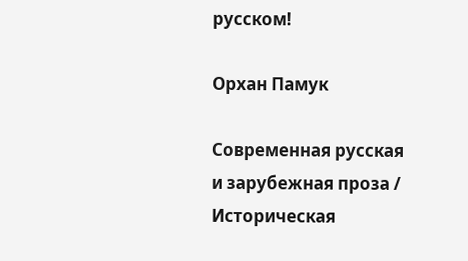русском!

Орхан Памук

Современная русская и зарубежная проза / Историческая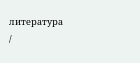литература /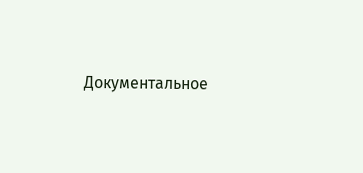Документальное